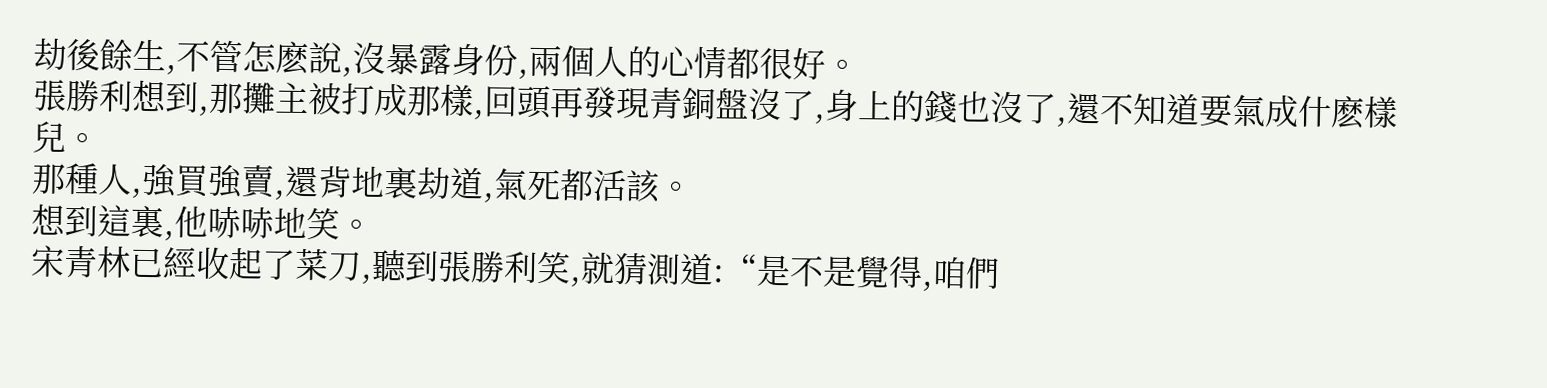劫後餘生,不管怎麽說,沒暴露身份,兩個人的心情都很好。
張勝利想到,那攤主被打成那樣,回頭再發現青銅盤沒了,身上的錢也沒了,還不知道要氣成什麽樣兒。
那種人,強買強賣,還背地裏劫道,氣死都活該。
想到這裏,他哧哧地笑。
宋青林已經收起了菜刀,聽到張勝利笑,就猜測道:“是不是覺得,咱們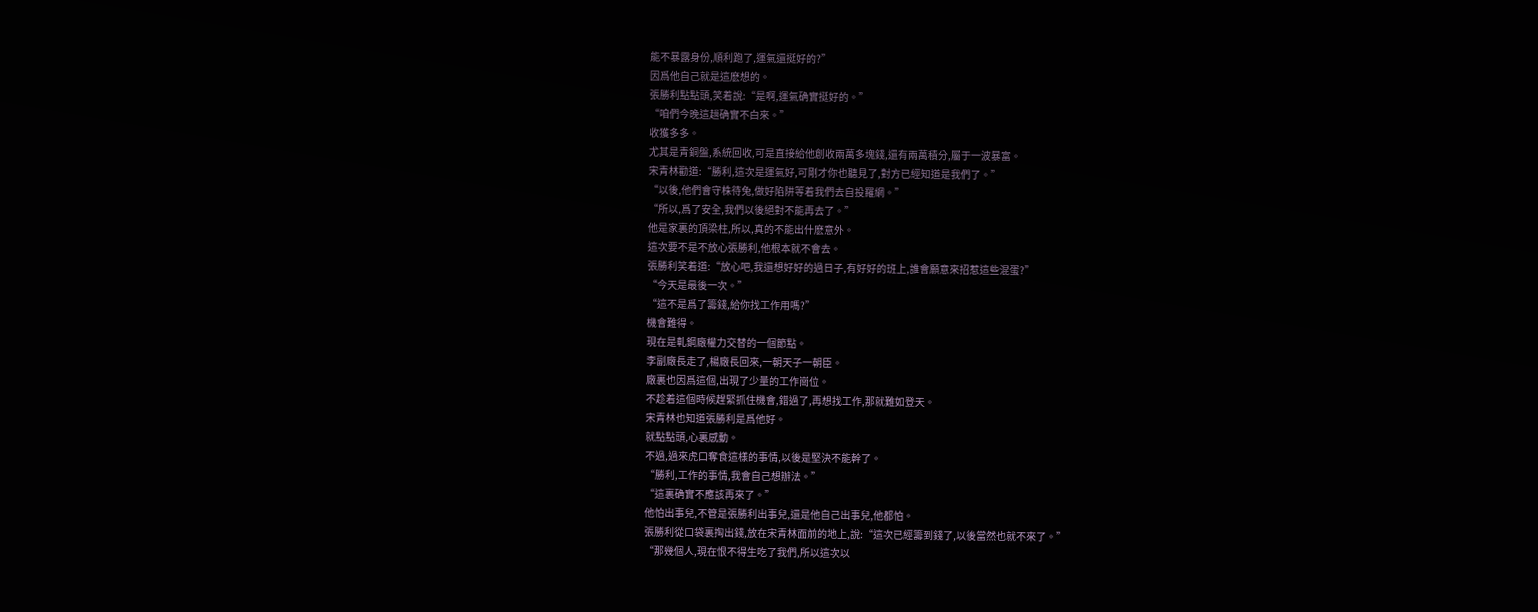能不暴露身份,順利跑了,運氣還挺好的?”
因爲他自己就是這麽想的。
張勝利點點頭,笑着說:“是啊,運氣确實挺好的。”
“咱們今晚這趟确實不白來。”
收獲多多。
尤其是青銅盤,系統回收,可是直接給他創收兩萬多塊錢,還有兩萬積分,屬于一波暴富。
宋青林勸道:“勝利,這次是運氣好,可剛才你也聽見了,對方已經知道是我們了。”
“以後,他們會守株待兔,做好陷阱等着我們去自投羅網。”
“所以,爲了安全,我們以後絕對不能再去了。”
他是家裏的頂梁柱,所以,真的不能出什麽意外。
這次要不是不放心張勝利,他根本就不會去。
張勝利笑着道:“放心吧,我還想好好的過日子,有好好的班上,誰會願意來招惹這些混蛋?”
“今天是最後一次。”
“這不是爲了籌錢,給你找工作用嗎?”
機會難得。
現在是軋鋼廠權力交替的一個節點。
李副廠長走了,楊廠長回來,一朝天子一朝臣。
廠裏也因爲這個,出現了少量的工作崗位。
不趁着這個時候趕緊抓住機會,錯過了,再想找工作,那就難如登天。
宋青林也知道張勝利是爲他好。
就點點頭,心裏感動。
不過,過來虎口奪食這樣的事情,以後是堅決不能幹了。
“勝利,工作的事情,我會自己想辦法。”
“這裏确實不應該再來了。”
他怕出事兒,不管是張勝利出事兒,還是他自己出事兒,他都怕。
張勝利從口袋裏掏出錢,放在宋青林面前的地上,說:“這次已經籌到錢了,以後當然也就不來了。”
“那幾個人,現在恨不得生吃了我們,所以這次以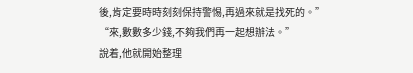後,肯定要時時刻刻保持警惕,再過來就是找死的。”
“來,數數多少錢,不夠我們再一起想辦法。”
說着,他就開始整理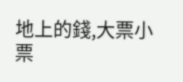地上的錢,大票小票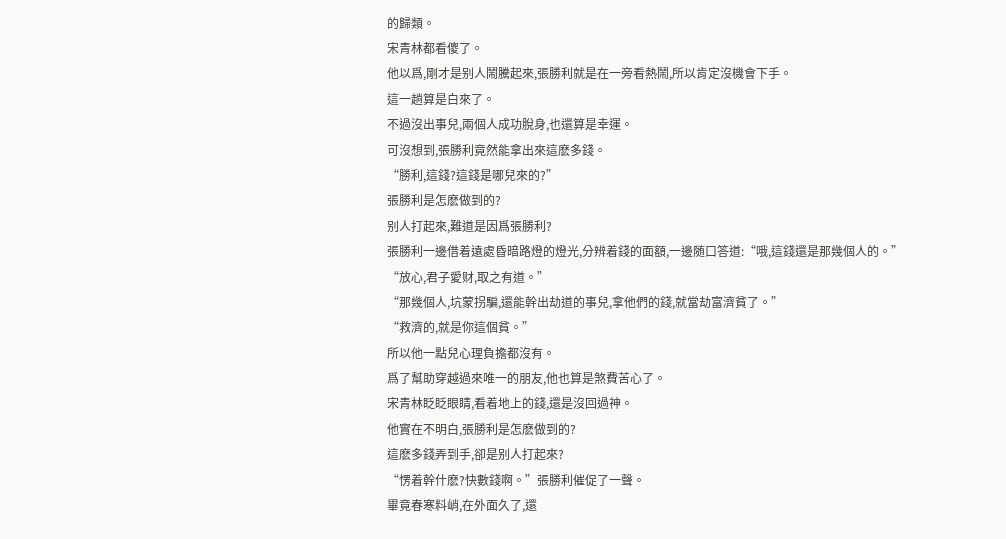的歸類。
宋青林都看傻了。
他以爲,剛才是别人鬧騰起來,張勝利就是在一旁看熱鬧,所以肯定沒機會下手。
這一趟算是白來了。
不過沒出事兒,兩個人成功脫身,也還算是幸運。
可沒想到,張勝利竟然能拿出來這麽多錢。
“勝利,這錢?這錢是哪兒來的?”
張勝利是怎麽做到的?
别人打起來,難道是因爲張勝利?
張勝利一邊借着遠處昏暗路燈的燈光,分辨着錢的面額,一邊随口答道:“哦,這錢還是那幾個人的。”
“放心,君子愛财,取之有道。”
“那幾個人,坑蒙拐騙,還能幹出劫道的事兒,拿他們的錢,就當劫富濟貧了。”
“救濟的,就是你這個貧。”
所以他一點兒心理負擔都沒有。
爲了幫助穿越過來唯一的朋友,他也算是煞費苦心了。
宋青林眨眨眼睛,看着地上的錢,還是沒回過神。
他實在不明白,張勝利是怎麽做到的?
這麽多錢弄到手,卻是别人打起來?
“愣着幹什麽?快數錢啊。”張勝利催促了一聲。
畢竟春寒料峭,在外面久了,還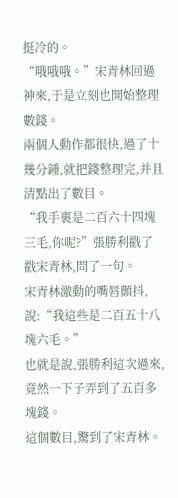挺冷的。
“哦哦哦。”宋青林回過神來,于是立刻也開始整理數錢。
兩個人動作都很快,過了十幾分鍾,就把錢整理完,并且清點出了數目。
“我手裏是二百六十四塊三毛,你呢?”張勝利戳了戳宋青林,問了一句。
宋青林激動的嘴唇顫抖,說:“我這些是二百五十八塊六毛。”
也就是說,張勝利這次過來,竟然一下子弄到了五百多塊錢。
這個數目,驚到了宋青林。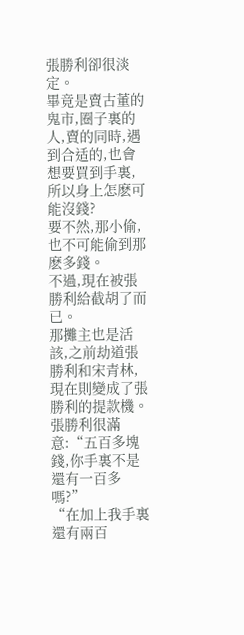張勝利卻很淡定。
畢竟是賣古董的鬼市,圈子裏的人,賣的同時,遇到合适的,也會想要買到手裏,所以身上怎麽可能沒錢?
要不然,那小偷,也不可能偷到那麽多錢。
不過,現在被張勝利給截胡了而已。
那攤主也是活該,之前劫道張勝利和宋青林,現在則變成了張勝利的提款機。
張勝利很滿意:“五百多塊錢,你手裏不是還有一百多嗎?”
“在加上我手裏還有兩百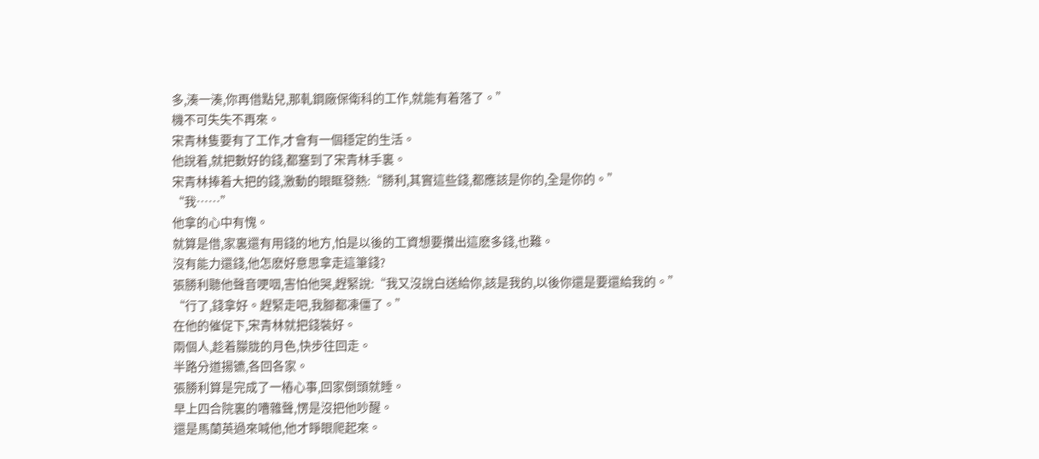多,湊一湊,你再借點兒,那軋鋼廠保衛科的工作,就能有着落了。”
機不可失失不再來。
宋青林隻要有了工作,才會有一個穩定的生活。
他說着,就把數好的錢,都塞到了宋青林手裏。
宋青林捧着大把的錢,激動的眼眶發熱:“勝利,其實這些錢,都應該是你的,全是你的。”
“我……”
他拿的心中有愧。
就算是借,家裏還有用錢的地方,怕是以後的工資想要攢出這麽多錢,也難。
沒有能力還錢,他怎麽好意思拿走這筆錢?
張勝利聽他聲音哽咽,害怕他哭,趕緊說:“我又沒說白送給你,該是我的,以後你還是要還給我的。”
“行了,錢拿好。趕緊走吧,我腳都凍僵了。”
在他的催促下,宋青林就把錢裝好。
兩個人,趁着朦胧的月色,快步往回走。
半路分道揚镳,各回各家。
張勝利算是完成了一樁心事,回家倒頭就睡。
早上四合院裏的嘈雜聲,愣是沒把他吵醒。
還是馬蘭英過來喊他,他才睜眼爬起來。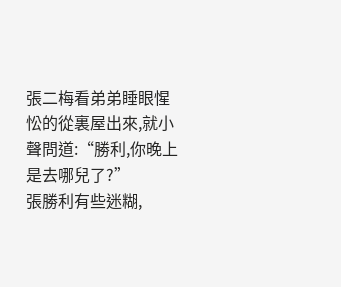張二梅看弟弟睡眼惺忪的從裏屋出來,就小聲問道:“勝利,你晚上是去哪兒了?”
張勝利有些迷糊,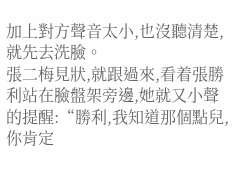加上對方聲音太小,也沒聽清楚,就先去洗臉。
張二梅見狀,就跟過來,看着張勝利站在臉盤架旁邊,她就又小聲的提醒:“勝利,我知道那個點兒,你肯定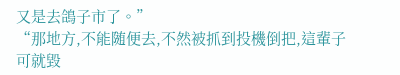又是去鴿子市了。”
“那地方,不能随便去,不然被抓到投機倒把,這輩子可就毀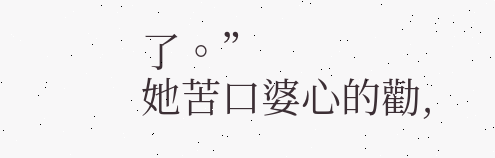了。”
她苦口婆心的勸,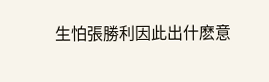生怕張勝利因此出什麽意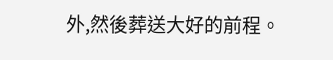外,然後葬送大好的前程。